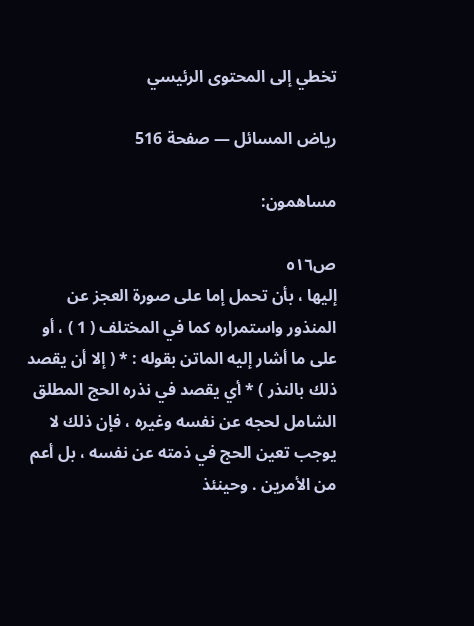تخطي إلى المحتوى الرئيسي

رياض المسائل — صفحة 516

مساهمون:

ص٥١٦
إليها ، بأن تحمل إما على صورة العجز عن المنذور واستمراره كما في المختلف ( 1 ) ، أو على ما أشار إليه الماتن بقوله : * ( إلا أن يقصد ذلك بالنذر ) * أي يقصد في نذره الحج المطلق الشامل لحجه عن نفسه وغيره ، فإن ذلك لا يوجب تعين الحج في ذمته عن نفسه ، بل أعم من الأمرين . وحينئذ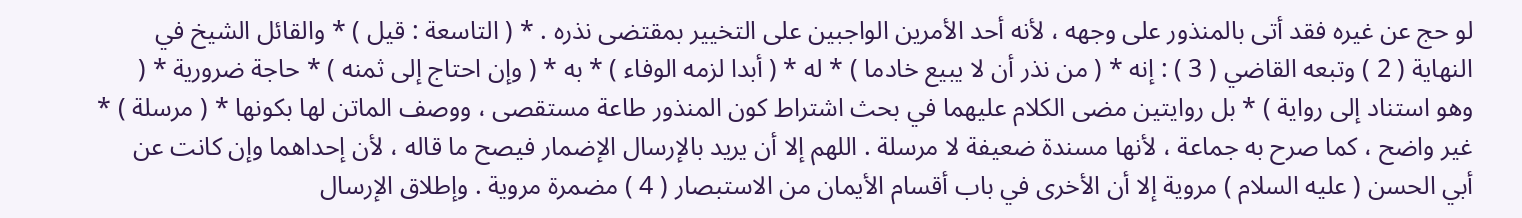لو حج عن غيره فقد أتى بالمنذور على وجهه ، لأنه أحد الأمرين الواجبين على التخيير بمقتضى نذره . * ( التاسعة : قيل ) * والقائل الشيخ في النهاية ( 2 ) وتبعه القاضي ( 3 ) : إنه * ( من نذر أن لا يبيع خادما ) * له * ( أبدا لزمه الوفاء ) * به * ( وإن احتاج إلى ثمنه ) * حاجة ضرورية * ( وهو استناد إلى رواية ) * بل روايتين مضى الكلام عليهما في بحث اشتراط كون المنذور طاعة مستقصى ، ووصف الماتن لها بكونها * ( مرسلة ) * غير واضح ، كما صرح به جماعة ، لأنها مسندة ضعيفة لا مرسلة . اللهم إلا أن يريد بالإرسال الإضمار فيصح ما قاله ، لأن إحداهما وإن كانت عن أبي الحسن ( عليه السلام ) مروية إلا أن الأخرى في باب أقسام الأيمان من الاستبصار ( 4 ) مضمرة مروية . وإطلاق الإرسال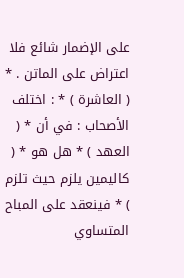على الإضمار شائع فلا اعتراض على الماتن . * ( العاشرة ) * : اختلف الأصحاب : في أن * ( العهد ) * هل هو * ( كاليمين يلزم حيث تلزم ) * فينعقد على المباح المتساوي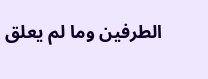الطرفين وما لم يعلق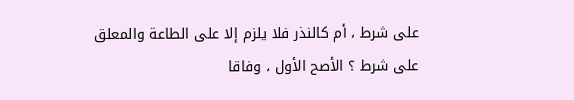على شرط ، أم كالنذر فلا يلزم إلا على الطاعة والمعلق على شرط ؟ الأصح الأول ، وفاقا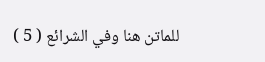للماتن هنا وفي الشرائع ( 5 )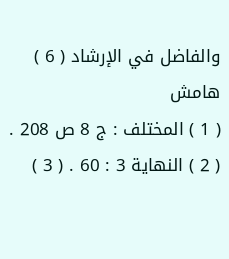والفاضل في الإرشاد ( 6 )
هامش
( 1 ) المختلف : ج 8 ص 208 . ( 2 ) النهاية 3 : 60 . ( 3 )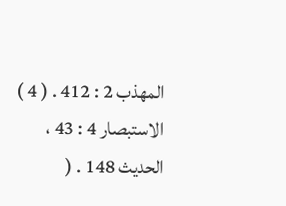المهذب 2 : 412 . ( 4 ) الاستبصار 4 : 43 ، الحديث 148 . (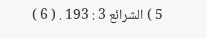5 ) الشرائع 3 : 193 . ( 6 )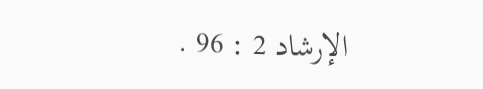الإرشاد 2 : 96 .